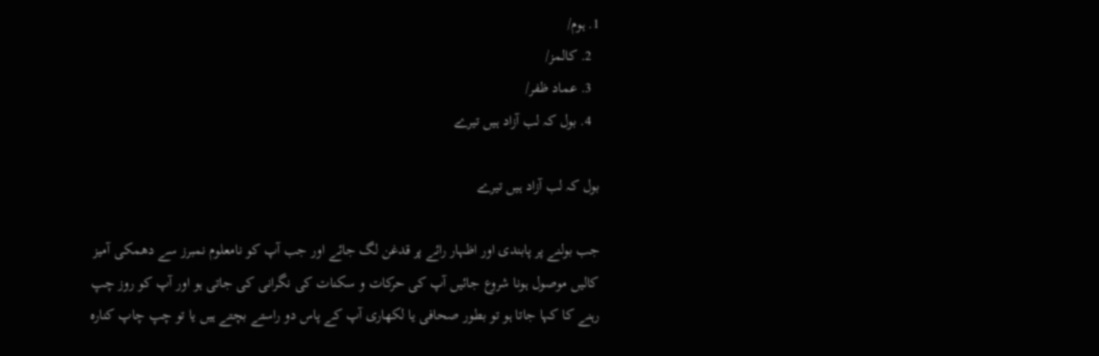1. ہوم/
  2. کالمز/
  3. عماد ظفر/
  4. بول کہ لب آزاد ہیں تیرے

بول کہ لب آزاد ہیں تیرے

جب بولنے پر پابندی اور اظہار رائے پر قدغن لگ جائے اور جب آپ کو نامعلوم نمبرز سے دھمکی آمیز کالیں موصول ہونا شروع جائیں آپ کی حرکات و سکنات کی نگرانی کی جاتی ہو اور آپ کو روز چپ رہنے کا کہا جاتا ہو تو بطور صحافی یا لکھاری آپ کے پاس دو راستے بچتے ہیں یا تو چپ چاپ کنارہ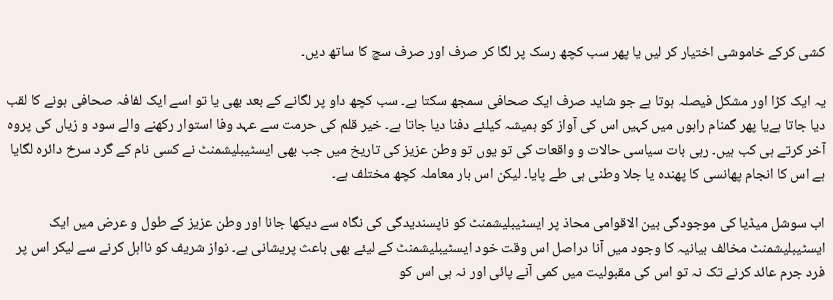کشی کرکے خاموشی اختیار کر لیں یا پھر سب کچھ رسک پر لگا کر صرف اور صرف سچ کا ساتھ دیں۔

یہ ایک کڑا اور مشکل فیصلہ ہوتا ہے جو شاید صرف ایک صحافی سمجھ سکتا ہے۔ سب کچھ داو پر لگانے کے بعد بھی یا تو اسے ایک لفافہ صحافی ہونے کا لقب دیا جاتا ہےیا پھر گمنام راہوں میں کہیں اس کی آواز کو ہمیشہ کیلئے دفنا دیا جاتا ہے۔ خیر قلم کی حرمت سے عہد وفا استوار رکھنے والے سود و زیاں کی پروہ آخر کرتے ہی کب ہیں۔ رہی بات سیاسی حالات و واقعات کی تو یوں تو وطن عزیز کی تاریخ میں جب بھی ایسٹیبلیشمنٹ نے کسی نام کے گرد سرخ دائرہ لگایا ہے اس کا انجام پھانسی کا پھندہ یا جلا وطنی ہی طے پایا۔ لیکن اس بار معاملہ کچھ مختلف ہے۔

اب سوشل میڈیا کی موجودگی بین الاقوامی محاذ پر ایسٹیبلیشمنٹ کو ناپسندیدگی کی نگاہ سے دیکھا جانا اور وطن عزیز کے طول و عرض میں ایک ایسٹیبلیشمنٹ مخالف بیانیہ کا وجود میں آنا دراصل اس وقت خود ایسٹیبلیشمنٹ کے لیئے بھی باعث پریشانی ہے۔ نواز شریف کو نااہل کرنے سے لیکر اس پر فرد جرم عائد کرنے تک نہ تو اس کی مقبولیت میں کمی آنے پائی اور نہ ہی اس کو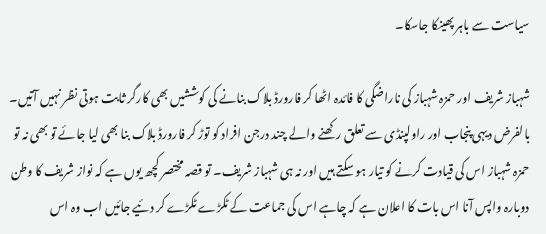سیاست سے باہر پھینکا جاسکا۔

شہباز شریف اور حمزہ شہباز کی ناراضگی کا فائدہ اٹھا کر فارورڈ بلاک بنانے کی کوششیں بھی کارگر ثابت ہوتی نظر نہیں آتیں۔ بالفرض دیہی پنجاب اور راولپنڈی سے تعلق رکھنے والے چند درجن افراد کو توڑ کر فارورڈ بلاک بنا بھی لیا جائے تو بھی نہ تو حمزہ شہباز اس کی قیادت کرنے کو تیار ہو سکتے ہیں اور نہ ہی شہباز شریف۔ تو قصہ مختصر کچھ یوں ہے کہ نواز شریف کا وطن دوبارہ واپس آنا اس بات کا اعلان ہے کہ چاہے اس کی جماعت کے ٹکڑے ٹکڑے کر دئیے جائیں اب وہ اس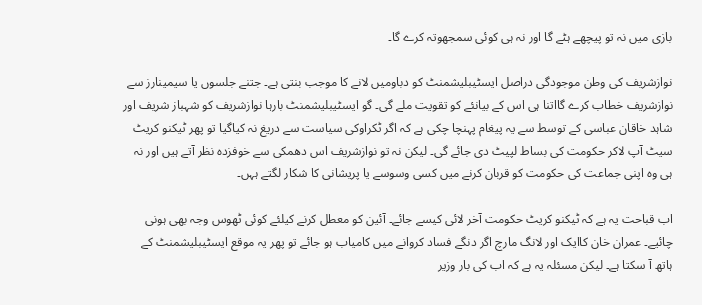بازی میں نہ تو پیچھے ہٹے گا اور نہ ہی کوئی سمجھوتہ کرے گا۔

نوازشریف کی وطن موجودگی دراصل ایسٹیبلیشمنٹ کو دباومیں لانے کا موجب بنتی ہے۔ جتنے جلسوں یا سیمینارز سے نوازشریف خطاب کرے گااتنا ہی اس کے بیانئے کو تقویت ملے گی۔ گو ایسٹیبلیشمنٹ بارہا نوازشریف کو شہباز شریف اور شاہد خاقان عباسی کے توسط سے یہ پیغام پہنچا چکی ہے کہ اگر ٹکراوکی سیاست سے دریغ نہ کیاگیا تو پھر ٹیکنو کریٹ سیٹ آپ لاکر حکومت کی بساط لپیٹ دی جائے گی۔ لیکن نہ تو نوازشریف اس دھمکی سے خوفزدہ نظر آتے ہیں اور نہ ہی وہ اپنی جماعت کی حکومت کو قربان کرنے میں کسی وسوسے یا پریشانی کا شکار لگتے ہہں۔

اب قباحت یہ ہے کہ ٹیکنو کریٹ حکومت آخر لائی کیسے جائے۔ آئین کو معطل کرنے کیلئے کوئی ٹھوس وجہ بھی ہونی چائیے۔ عمران خان کاایک اور لانگ مارچ اگر دنگے فساد کروانے میں کامیاب ہو جائے تو پھر یہ موقع ایسٹیبلیشمنٹ کے ہاتھ آ سکتا ہے۔ لیکن مسئلہ یہ ہے کہ اب کی بار وزیر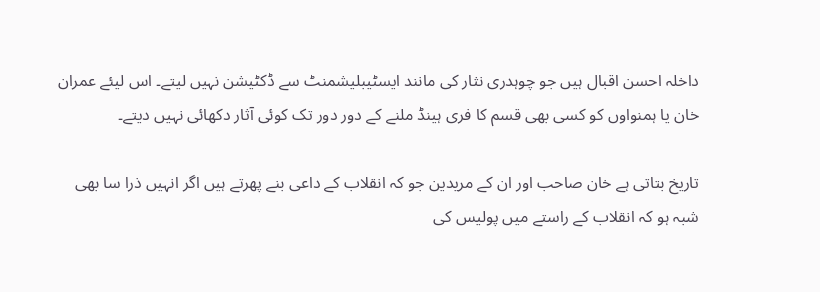داخلہ احسن اقبال ہیں جو چوہدری نثار کی مانند ایسٹیبلیشمنٹ سے ڈکٹیشن نہیں لیتے۔ اس لیئے عمران خان یا ہمنواوں کو کسی بھی قسم کا فری ہینڈ ملنے کے دور دور تک کوئی آثار دکھائی نہیں دیتے۔

تاریخ بتاتی ہے خان صاحب اور ان کے مریدین جو کہ انقلاب کے داعی بنے پھرتے ہیں اگر انہیں ذرا سا بھی شبہ ہو کہ انقلاب کے راستے میں پولیس کی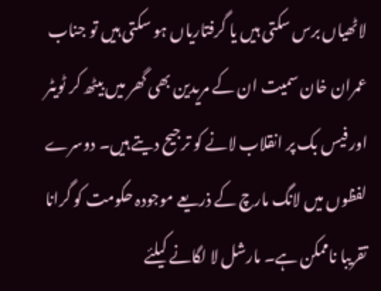لاٹھیاں برس سکتی ہیں یا گرفتاریاں ہو سکتی ہیں تو جناب عمران خان سمیت ان کے مریدین بھی گھر میں بیٹھ کر ٹویٹر اور فیس بک پر انقلاب لانے کو ترجیح دیتے ہیں۔ دوسرے لفظوں میں لانگ مارچ کے ذریعے موجودہ حکومت کو گرانا تقریبا ناممکن ہے۔ مارشل لا لگانے کیلئے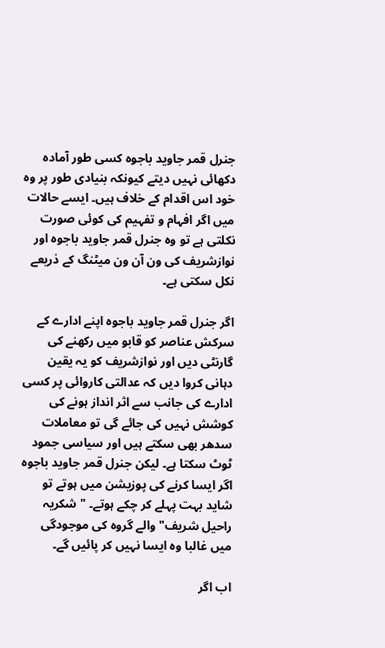جنرل قمر جاوید باجوہ کسی طور آمادہ دکھائی نہیں دیتے کیونکہ بنیادی طور پر وہ خود اس اقدام کے خلاف ہیں۔ ایسے حالات میں اگر افہام و تفہیم کی کوئی صورت نکلتی ہے تو وہ جنرل قمر جاوید باجوہ اور نوازشریف کی ون آن ون میٹنگ کے ذریعے نکل سکتی ہے۔

اگر جنرل قمر جاوید باجوہ اپنے ادارے کے سرکش عناصر کو قابو میں رکھنے کی گارنٹی دیں اور نوازشریف کو یہ یقین دہانی کروا دیں کہ عدالتی کاروائی پر کسی ادارے کی جانب سے اثر انداز ہونے کی کوشش نہیں کی جائے گی تو معاملات سدھر بھی سکتے ہیں اور سیاسی جمود ٹوٹ سکتا ہے۔ لیکن جنرل قمر جاوید باجوہ اگر ایسا کرنے کی پوزیشن میں ہوتے تو شاید بہت پہلے کر چکے ہوتے۔ "شکریہ راحیل شریف" والے گروہ کی موجودگی میں غالبا وہ ایسا نہیں کر پائیں گے۔

اب اگر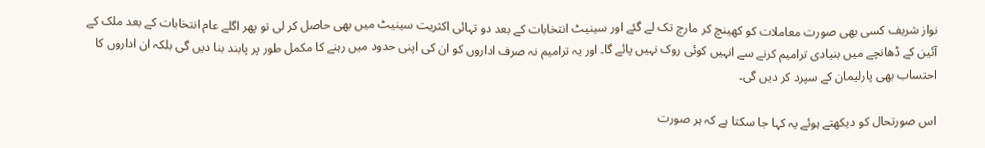نواز شریف کسی بھی صورت معاملات کو کھینچ کر مارچ تک لے گئے اور سینیٹ انتخابات کے بعد دو تہائی اکثریت سینیٹ میں بھی حاصل کر لی تو پھر اگلے عام انتخابات کے بعد ملک کے آئین کے ڈھانچے میں بنیادی ترامیم کرنے سے انہیں کوئی روک نہیں پائے گا۔ اور یہ ترامیم نہ صرف اداروں کو ان کی اپنی حدود میں رہنے کا مکمل طور پر پابند بنا دیں گی بلکہ ان اداروں کا احتساب بھی پارلیمان کے سپرد کر دیں گی۔

اس صورتحال کو دیکھتے ہوئے یہ کہا جا سکتا ہے کہ ہر صورت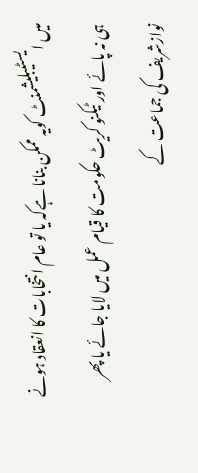میں ایسٹیبلیشمنٹ کویہ ممکن بنانا ہےکہ یا تو عام انتخابات کا انعقاد ہونے ہی نہ پائے اور ٹیکنو کریٹ حکومت کا قیام عمل میں لایا جائے یا پھر نوازشریف کی جماعت کے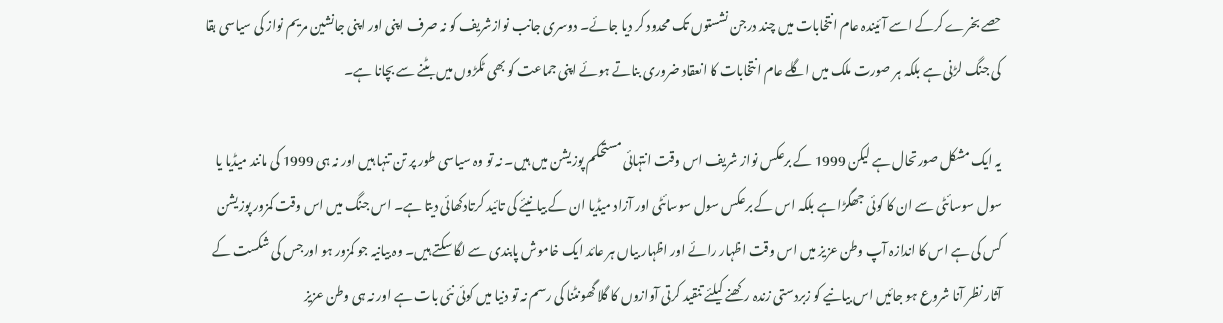حصے بخرے کرکے اسے آئیندہ عام انتخابات میں چند درجن نشستوں تک محدود کر دیا جائے۔ دوسری جانب نوازشریف کو نہ صرف اپنی اور اپنی جانشین مریم نواز کی سیاسی بقا کی جنگ لڑنی ہے بلکہ ہر صورت ملک میں اگلے عام انتخابات کا انعقاد ضروری بناتے ہوئے اپنی جماعت کو بھی ٹکڑوں میں بٹنے سے بچانا ہے۔

یہ ایک مشکل صورتحال ہے لیکن 1999 کے برعکس نواز شریف اس وقت انتہائی مستحکم پوزیشن میں ہیں۔ نہ تو وہ سیاسی طور پر تن تنہا ہیں اور نہ ہی 1999 کی مانند میڈیا یا سول سوسائٹی سے ان کا کوئی جھگڑا ہے بلکہ اس کے برعکس سول سوسائٹی اور آزاد میڈیا ان کے بیانیئے کی تائید کرتادکھائی دیتا ہے۔ اس جنگ میں اس وقت کمزور پوزیشن کس کی ہے اس کا اندازہ آپ وطن عزیز میں اس وقت اظہار رائے اور اظہار بیاں ہر عائد ایک خاموش پابندی سے لگا سکتے ہیں۔ وہ بیانیہ جو کمزور ہو اورجس کی شکست کے آثار نظر آنا شروع ہو جائیں اس بیانیے کو زبردستی زندہ رکھنے کیلئے تنقید کرتی آوازوں کا گلا گھونٹنا کی رسم نہ تو دنیا میں کوئی نئی بات ہے اور نہ ہی وطن عزیز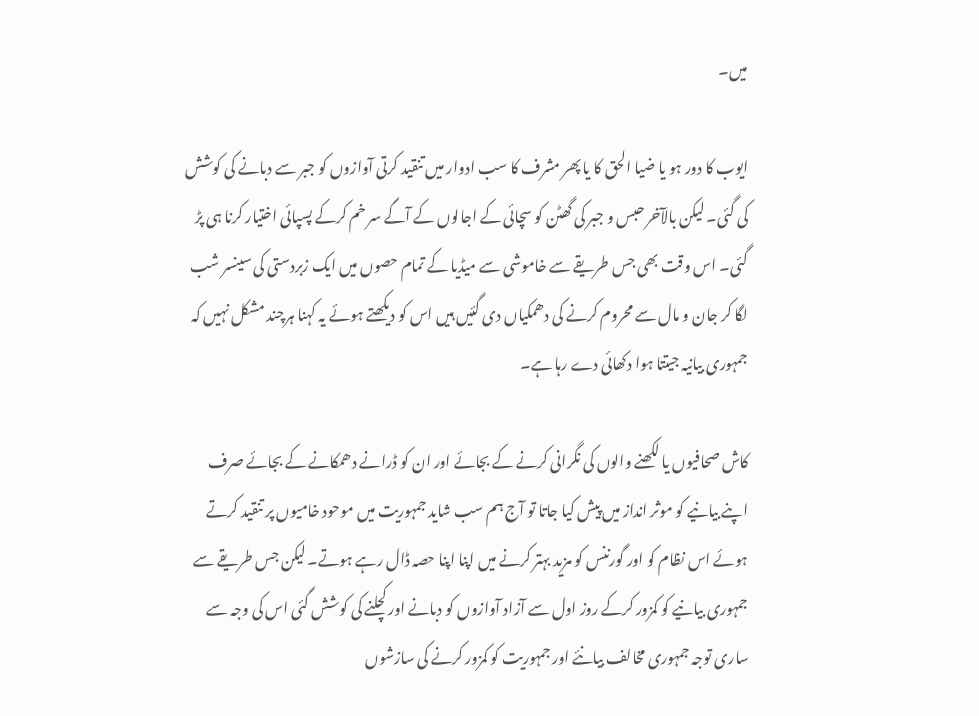میں۔

ایوب کا دور ہو یا ضیا الحق کا یا پھر مشرف کا سب ادوار میں تنقید کرتی آوازوں کو جبر سے دبانے کی کوشش کی گئی۔ لیکن بالآخر حبس و جبر کی گھٹن کو سچائی کے اجالوں کے آگے سر خم کرکے پسپائی اختیار کرنا ہی پڑ گئی۔ اس وقت بھی جس طریقے سے خاموشی سے میڈیا کے تمام حصوں میں ایک زبردستی کی سینسر شب لگا کر جان و مال سے محروم کرنے کی دھمکیاں دی گئیں ہیں اس کو دیکھتے ہوئے یہ کہنا ہرچند مشکل نہیں کہ جمہوری بیانیہ جیتتا ہوا دکھائی دے رہا ہے۔

کاش صحافیوں یا لکھنے والوں کی نگرانی کرنے کے بجائے اور ان کو ڈرانے دھمکانے کے بجائے صرف اپنے بیانیے کو موثر انداز میں پیش کیا جاتا تو آج ہم سب شاید جمہوریت میں موحود خامیوں پر تنقید کرتے ہوئے اس نظام کو اور گورننس کو مزید بہتر کرنے میں اپنا اپنا حصہ ڈال رہے ہوتے۔ لیکن جس طریقے سے جمہوری بیانیے کو کمزور کرکے روز اول سے آزاد آوازوں کو دبانے اور کچلنے کی کوشش گئی اس کی وجہ سے ساری توجہ جمہوری مخالف بیانئے اور جمہوریت کو کمزور کرنے کی سازشوں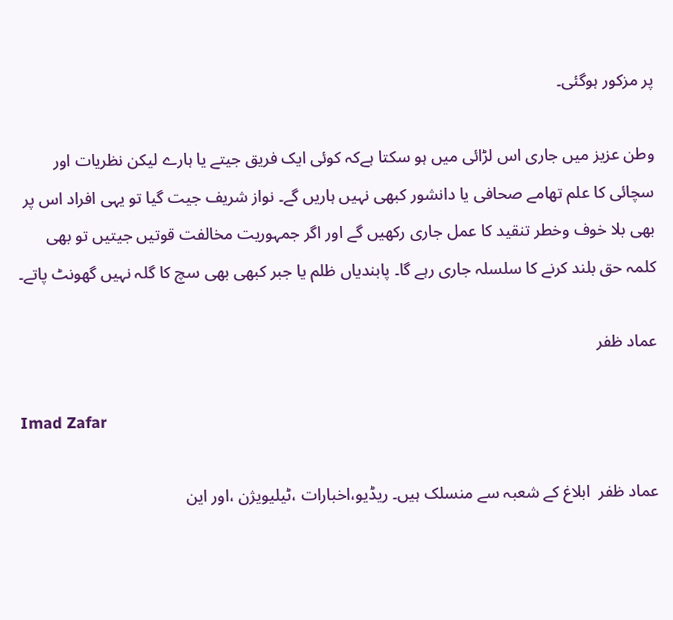پر مزکور ہوگئی۔

وطن عزیز میں جاری اس لڑائی میں ہو سکتا ہےکہ کوئی ایک فریق جیتے یا ہارے لیکن نظریات اور سچائی کا علم تھامے صحافی یا دانشور کبھی نہیں ہاریں گے۔ نواز شریف جیت گیا تو یہی افراد اس پر بھی بلا خوف وخطر تنقید کا عمل جاری رکھیں گے اور اگر جمہوریت مخالفت قوتیں جیتیں تو بھی کلمہ حق بلند کرنے کا سلسلہ جاری رہے گا۔ پابندیاں ظلم یا جبر کبھی بھی سچ کا گلہ نہیں گھونٹ پاتے۔

عماد ظفر

Imad Zafar

عماد ظفر  ابلاغ کے شعبہ سے منسلک ہیں۔ ریڈیو،اخبارات ،ٹیلیویژن ،اور این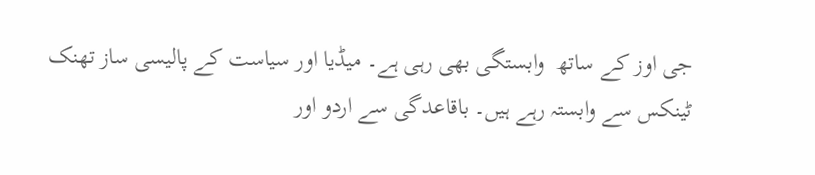جی اوز کے ساتھ  وابستگی بھی رہی ہے۔ میڈیا اور سیاست کے پالیسی ساز تھنک ٹینکس سے وابستہ رہے ہیں۔ باقاعدگی سے اردو اور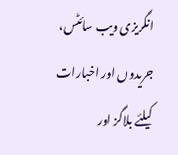انگریزی ویب سائٹس، جریدوں اور اخبارات کیلئے بلاگز اور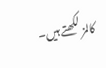کالمز لکھتے ہیں۔